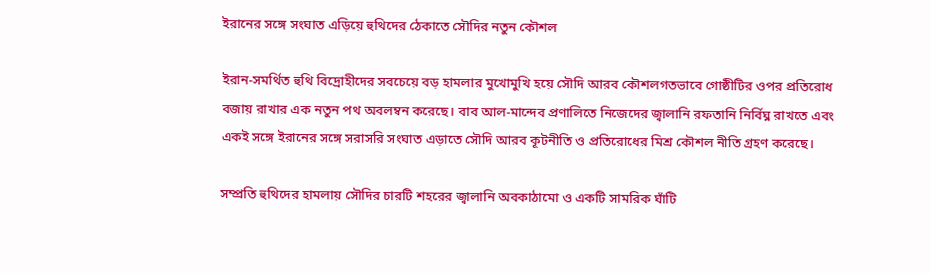ইরানের সঙ্গে সংঘাত এড়িয়ে হুথিদের ঠেকাতে সৌদির নতুন কৌশল

ইরান-সমর্থিত হুথি বিদ্রোহীদের সবচেয়ে বড় হামলার মুখোমুখি হয়ে সৌদি আরব কৌশলগতভাবে গোষ্ঠীটির ওপর প্রতিরোধ বজায় রাখার এক নতুন পথ অবলম্বন করেছে। বাব আল-মান্দেব প্রণালিতে নিজেদের জ্বালানি রফতানি নির্বিঘ্ন রাখতে এবং একই সঙ্গে ইরানের সঙ্গে সরাসরি সংঘাত এড়াতে সৌদি আরব কূটনীতি ও প্রতিরোধের মিশ্র কৌশল নীতি গ্রহণ করেছে।

সম্প্রতি হুথিদের হামলায় সৌদির চারটি শহরের জ্বালানি অবকাঠামো ও একটি সামরিক ঘাঁটি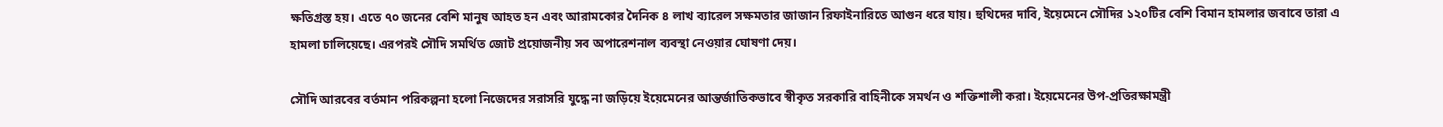ক্ষতিগ্রস্ত হয়। এতে ৭০ জনের বেশি মানুষ আহত হন এবং আরামকোর দৈনিক ৪ লাখ ব্যারেল সক্ষমতার জাজান রিফাইনারিতে আগুন ধরে যায়। হুথিদের দাবি, ইয়েমেনে সৌদির ১২০টির বেশি বিমান হামলার জবাবে তারা এ হামলা চালিয়েছে। এরপরই সৌদি সমর্থিত জোট প্রয়োজনীয় সব অপারেশনাল ব্যবস্থা নেওয়ার ঘোষণা দেয়।

সৌদি আরবের বর্তমান পরিকল্পনা হলো নিজেদের সরাসরি যুদ্ধে না জড়িয়ে ইয়েমেনের আন্তর্জাতিকভাবে স্বীকৃত সরকারি বাহিনীকে সমর্থন ও শক্তিশালী করা। ইয়েমেনের উপ-প্রতিরক্ষামন্ত্রী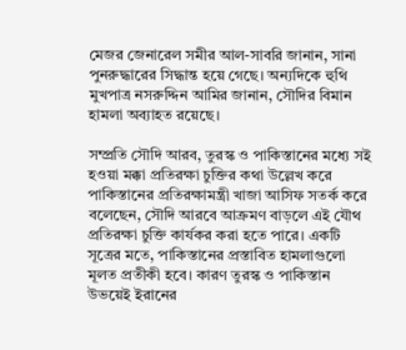মেজর জেনারেল সমীর আল-সাবরি জানান, সানা পুনরুদ্ধারের সিদ্ধান্ত হয়ে গেছে। অন্যদিকে হুথি মুখপাত্র নসরুদ্দিন আমির জানান, সৌদির বিমান হামলা অব্যাহত রয়েছে।

সম্প্রতি সৌদি আরব, তুরস্ক ও পাকিস্তানের মধ্যে সই হওয়া মক্কা প্রতিরক্ষা চুক্তির কথা উল্লেখ করে পাকিস্তানের প্রতিরক্ষামন্ত্রী খাজা আসিফ সতর্ক করে বলেছেন, সৌদি আরবে আক্রমণ বাড়লে এই যৌথ প্রতিরক্ষা চুক্তি কার্যকর করা হতে পারে। একটি সূত্রের মতে, পাকিস্তানের প্রস্তাবিত হামলাগুলো মূলত প্রতীকী হবে। কারণ তুরস্ক ও পাকিস্তান উভয়েই ইরানের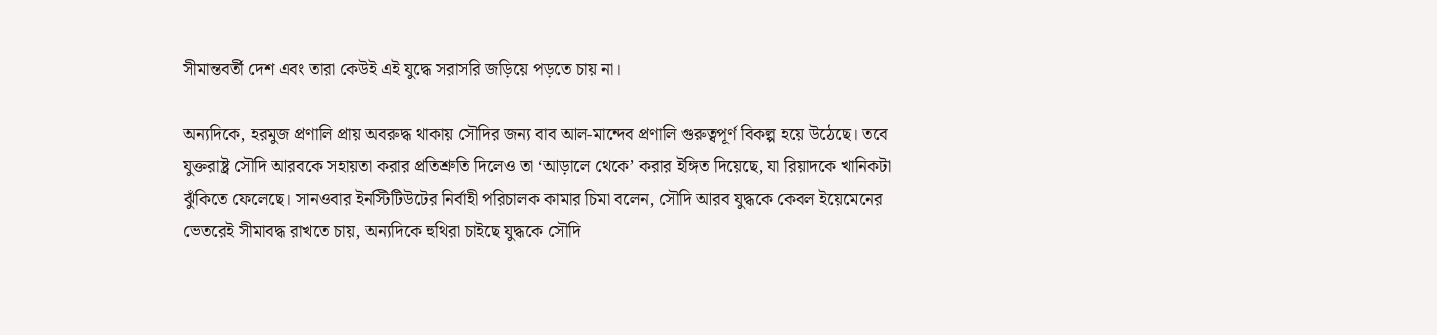সীমান্তবর্তী দেশ এবং তারা কেউই এই যুদ্ধে সরাসরি জড়িয়ে পড়তে চায় না।

অন্যদিকে, হরমুজ প্রণালি প্রায় অবরুদ্ধ থাকায় সৌদির জন্য বাব আল-মান্দেব প্রণালি গুরুত্বপূর্ণ বিকল্প হয়ে উঠেছে। তবে যুক্তরাষ্ট্র সৌদি আরবকে সহায়তা করার প্রতিশ্রুতি দিলেও তা ‘আড়ালে থেকে’ করার ইঙ্গিত দিয়েছে, যা রিয়াদকে খানিকটা ঝুঁকিতে ফেলেছে। সানওবার ইনস্টিটিউটের নির্বাহী পরিচালক কামার চিমা বলেন, সৌদি আরব যুদ্ধকে কেবল ইয়েমেনের ভেতরেই সীমাবদ্ধ রাখতে চায়, অন্যদিকে হুথিরা চাইছে যুদ্ধকে সৌদি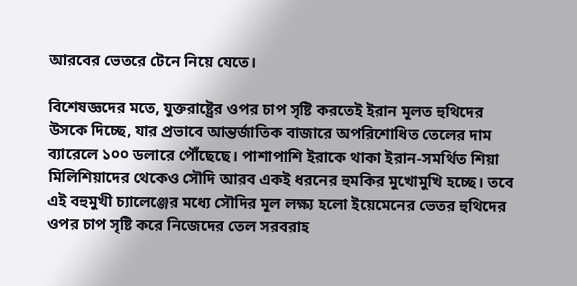আরবের ভেতরে টেনে নিয়ে যেতে।

বিশেষজ্ঞদের মতে, যুক্তরাষ্ট্রের ওপর চাপ সৃষ্টি করতেই ইরান মূলত হুথিদের উসকে দিচ্ছে, যার প্রভাবে আন্তর্জাতিক বাজারে অপরিশোধিত তেলের দাম ব্যারেলে ১০০ ডলারে পৌঁছেছে। পাশাপাশি ইরাকে থাকা ইরান-সমর্থিত শিয়া মিলিশিয়াদের থেকেও সৌদি আরব একই ধরনের হুমকির মুখোমুখি হচ্ছে। তবে এই বহুমুখী চ্যালেঞ্জের মধ্যে সৌদির মূল লক্ষ্য হলো ইয়েমেনের ভেতর হুথিদের ওপর চাপ সৃষ্টি করে নিজেদের তেল সরবরাহ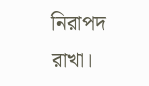নিরাপদ রাখা।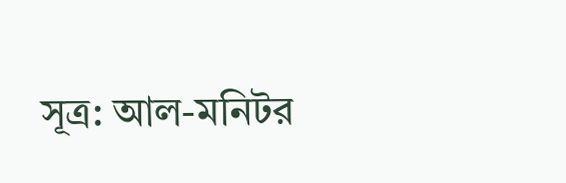সূত্র: আল-মনিটর